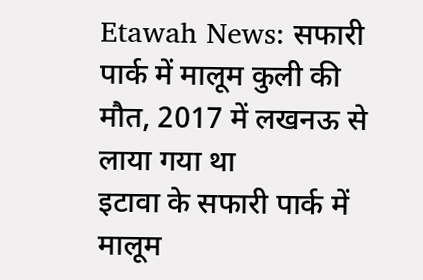Etawah News: सफारी पार्क में मालूम कुली की मौत, 2017 में लखनऊ से लाया गया था
इटावा के सफारी पार्क में मालूम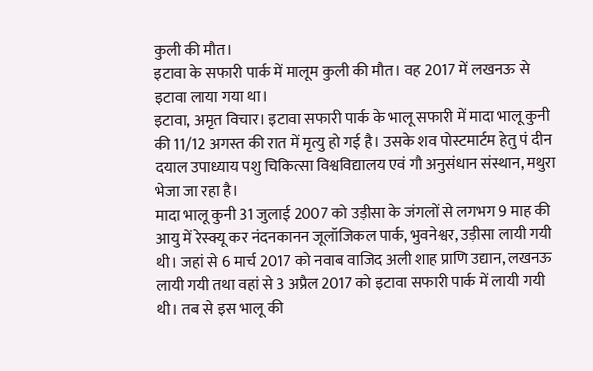कुली की मौत।
इटावा के सफारी पार्क में मालूम कुली की मौत। वह 2017 में लखनऊ से इटावा लाया गया था।
इटावा, अमृत विचार। इटावा सफारी पार्क के भालू सफारी में मादा भालू कुनी की 11/12 अगस्त की रात में मृत्यु हो गई है। उसके शव पोस्टमार्टम हेतु पं दीन दयाल उपाध्याय पशु चिकित्सा विश्वविद्यालय एवं गौ अनुसंधान संस्थान, मथुरा भेजा जा रहा है।
मादा भालू कुनी 31 जुलाई 2007 को उड़ीसा के जंगलों से लगभग 9 माह की आयु में रेस्क्यू कर नंदनकानन जूलॉजिकल पार्क, भुवनेश्वर, उड़ीसा लायी गयी थी। जहां से 6 मार्च 2017 को नवाब वाजिद अली शाह प्राणि उद्यान, लखनऊ लायी गयी तथा वहां से 3 अप्रैल 2017 को इटावा सफारी पार्क में लायी गयी थी। तब से इस भालू की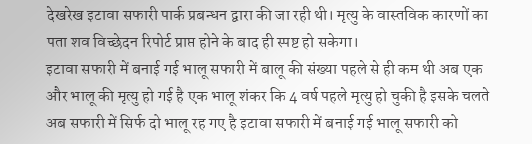देखरेख इटावा सफारी पार्क प्रबन्धन द्वारा की जा रही थी। मृत्यु के वास्तविक कारणों का पता शव विच्छेदन रिपोर्ट प्राप्त होने के बाद ही स्पष्ट हो सकेगा।
इटावा सफारी में बनाई गई भालू सफारी में बालू की संख्या पहले से ही कम थी अब एक और भालू की मृत्यु हो गई है एक भालू शंकर कि 4 वर्ष पहले मृत्यु हो चुकी है इसके चलते अब सफारी में सिर्फ दो भालू रह गए है इटावा सफारी में बनाई गई भालू सफारी को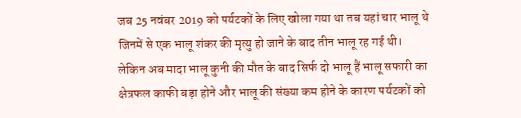जब 25 नवंबर 2019 को पर्यटकों के लिए खोला गया था तब यहां चार भालू थे जिनमें से एक भालू शंकर की मृत्यु हो जाने के बाद तीन भालू रह गई थी।
लेकिन अब मादा भालू कुनी की मौत के बाद सिर्फ दो भालू हैं भालू सफारी का क्षेत्रफल काफी बड़ा होने और भालू की संख्या कम होने के कारण पर्यटकों को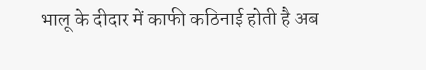भालू के दीदार में काफी कठिनाई होती है अब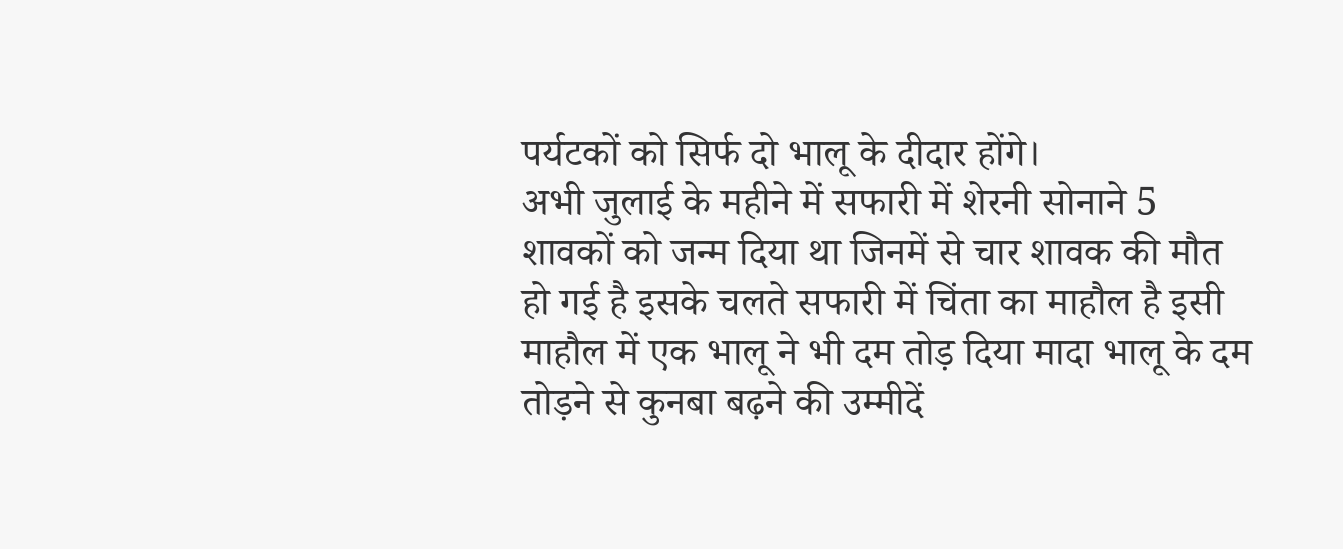पर्यटकों को सिर्फ दो भालू के दीदार होंगे।
अभी जुलाई के महीने में सफारी में शेरनी सोनाने 5 शावकों को जन्म दिया था जिनमें से चार शावक की मौत हो गई है इसके चलते सफारी में चिंता का माहौल है इसी माहौल में एक भालू ने भी दम तोड़ दिया मादा भालू के दम तोड़ने से कुनबा बढ़ने की उम्मीदें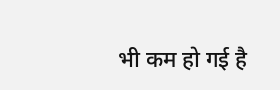भी कम हो गई है